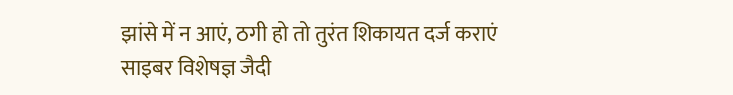झांसे में न आएं, ठगी हो तो तुरंत शिकायत दर्ज कराएं
साइबर विशेषज्ञ जैदी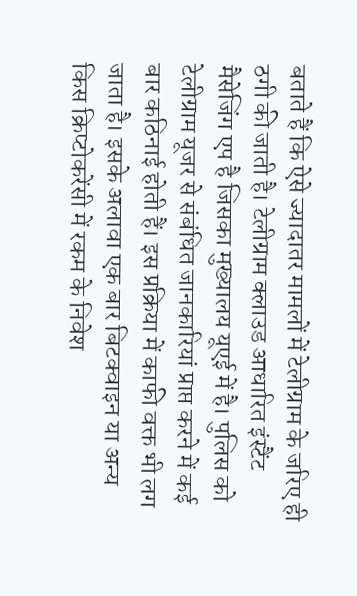बताते हैं कि ऐसे ज्यादातर मामलों में टेलीग्राम के जरिए ही ठगी की जाती है। टेलीग्राम क्लाउड आधारित इंस्टैंट मैसेजिंग एप है जिसका मुख्यालय यूएई में है। पुलिस को टेलीग्राम यूजर से संबंधित जानकारियां प्राप्त करने में कई बार कठिनाई होती हैं। इस प्रक्रिया में काफी वक्त भी लग जाता है। इसके अलावा एक बार बिटक्वाइन या अन्य किस क्रिप्टोकरेंसी में रकम के निवेश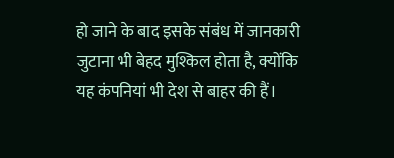हो जाने के बाद इसके संबंध में जानकारी जुटाना भी बेहद मुश्किल होता है, क्योंकि यह कंपनियां भी देश से बाहर की हैं।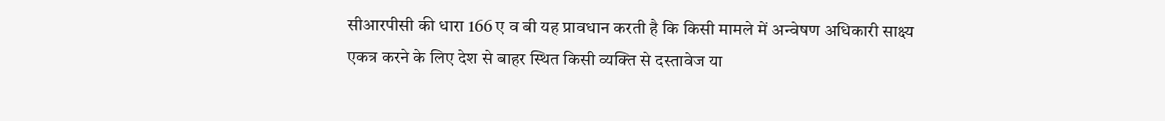सीआरपीसी की धारा 166 ए व बी यह प्रावधान करती है कि किसी मामले में अन्वेषण अधिकारी साक्ष्य एकत्र करने के लिए देश से बाहर स्थित किसी व्यक्ति से दस्तावेज या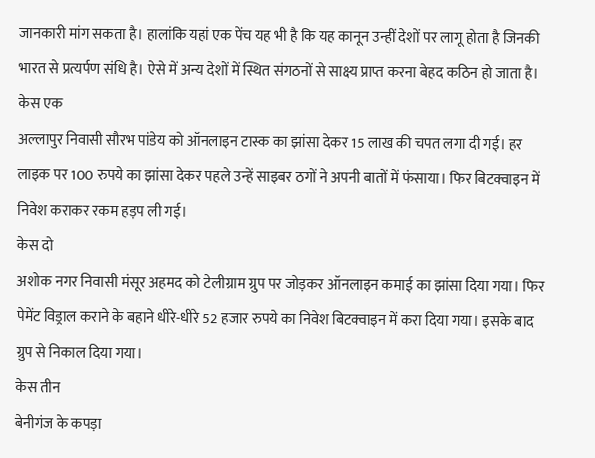जानकारी मांग सकता है। हालांकि यहां एक पेंच यह भी है कि यह कानून उन्हीं देशों पर लागू होता है जिनकी भारत से प्रत्यर्पण संधि है। ऐसे में अन्य देशों में स्थित संगठनों से साक्ष्य प्राप्त करना बेहद कठिन हो जाता है।
केस एक
अल्लापुर निवासी सौरभ पांडेय को ऑनलाइन टास्क का झांसा देकर 15 लाख की चपत लगा दी गई। हर लाइक पर 100 रुपये का झांसा देकर पहले उन्हें साइबर ठगों ने अपनी बातों में फंसाया। फिर बिटक्वाइन में निवेश कराकर रकम हड़प ली गई।
केस दो
अशोक नगर निवासी मंसूर अहमद को टेलीग्राम ग्रुप पर जोड़कर ऑनलाइन कमाई का झांसा दिया गया। फिर पेमेंट विड्राल कराने के बहाने धीरे-धीरे 52 हजार रुपये का निवेश बिटक्वाइन में करा दिया गया। इसके बाद ग्रुप से निकाल दिया गया।
केस तीन
बेनीगंज के कपड़ा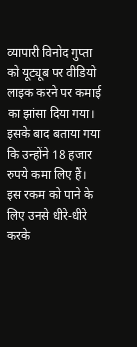व्यापारी विनोद गुप्ता को यूट्यूब पर वीडियो लाइक करने पर कमाई का झांसा दिया गया। इसके बाद बताया गया कि उन्होंने 18 हजार रुपये कमा लिए हैं। इस रकम को पाने के लिए उनसे धीरे-धीरे करके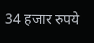34 हजार रुपये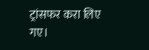ट्रांसफर करा लिए गए।